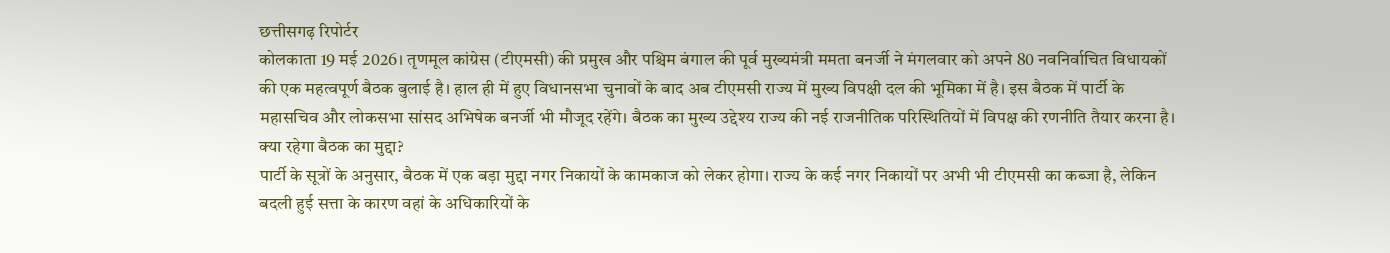छत्तीसगढ़ रिपोर्टर
कोलकाता 19 मई 2026। तृणमूल कांग्रेस (टीएमसी) की प्रमुख और पश्चिम बंगाल की पूर्व मुख्यमंत्री ममता बनर्जी ने मंगलवार को अपने 80 नवनिर्वाचित विधायकों की एक महत्वपूर्ण बैठक बुलाई है। हाल ही में हुए विधानसभा चुनावों के बाद अब टीएमसी राज्य में मुख्य विपक्षी दल की भूमिका में है। इस बैठक में पार्टी के महासचिव और लोकसभा सांसद अभिषेक बनर्जी भी मौजूद रहेंगे। बैठक का मुख्य उद्देश्य राज्य की नई राजनीतिक परिस्थितियों में विपक्ष की रणनीति तैयार करना है।
क्या रहेगा बैठक का मुद्दा?
पार्टी के सूत्रों के अनुसार, बैठक में एक बड़ा मुद्दा नगर निकायों के कामकाज को लेकर होगा। राज्य के कई नगर निकायों पर अभी भी टीएमसी का कब्जा है, लेकिन बदली हुई सत्ता के कारण वहां के अधिकारियों के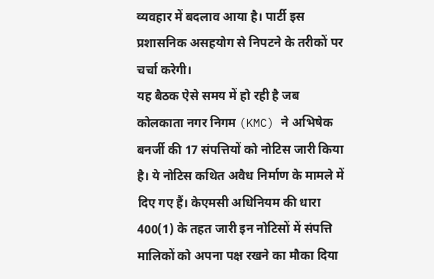व्यवहार में बदलाव आया है। पार्टी इस प्रशासनिक असहयोग से निपटने के तरीकों पर चर्चा करेगी।
यह बैठक ऐसे समय में हो रही है जब कोलकाता नगर निगम (KMC) ने अभिषेक बनर्जी की 17 संपत्तियों को नोटिस जारी किया है। ये नोटिस कथित अवैध निर्माण के मामले में दिए गए हैं। केएमसी अधिनियम की धारा 400(1) के तहत जारी इन नोटिसों में संपत्ति मालिकों को अपना पक्ष रखने का मौका दिया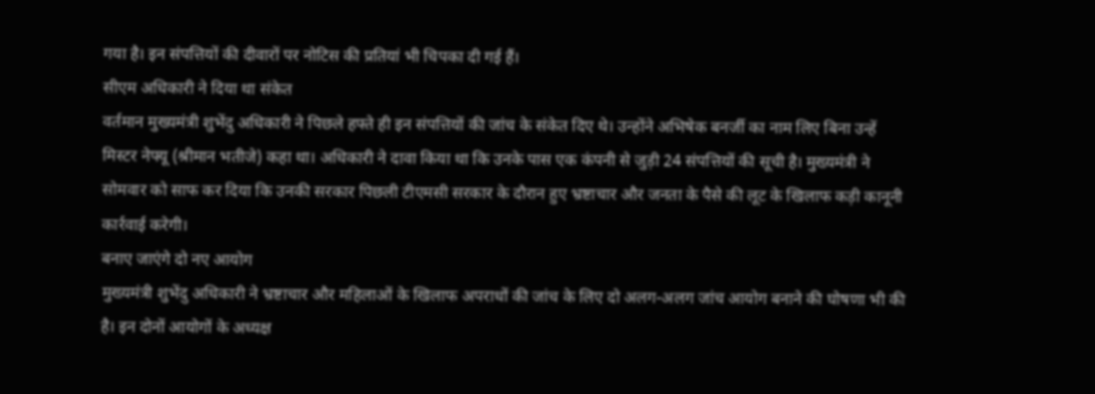गया है। इन संपत्तियों की दीवारों पर नोटिस की प्रतियां भी चिपका दी गई हैं।
सीएम अधिकारी ने दिया था संकेत
वर्तमान मुख्यमंत्री शुभेंदु अधिकारी ने पिछले हफ्ते ही इन संपत्तियों की जांच के संकेत दिए थे। उन्होंने अभिषेक बनर्जी का नाम लिए बिना उन्हें मिस्टर नेफ्यू (श्रीमान भतीजे) कहा था। अधिकारी ने दावा किया था कि उनके पास एक कंपनी से जुड़ी 24 संपत्तियों की सूची है। मुख्यमंत्री ने सोमवार को साफ कर दिया कि उनकी सरकार पिछली टीएमसी सरकार के दौरान हुए भ्रष्टाचार और जनता के पैसे की लूट के खिलाफ कड़ी कानूनी कार्रवाई करेगी।
बनाए जाएंगे दो नए आयोग
मुख्यमंत्री शुभेंदु अधिकारी ने भ्रष्टाचार और महिलाओं के खिलाफ अपराधों की जांच के लिए दो अलग-अलग जांच आयोग बनाने की घोषणा भी की है। इन दोनों आयोगों के अध्यक्ष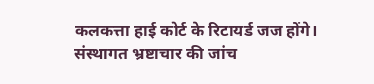कलकत्ता हाई कोर्ट के रिटायर्ड जज होंगे। संस्थागत भ्रष्टाचार की जांच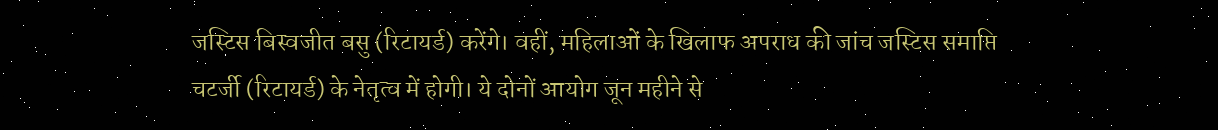जस्टिस बिस्वजीत बसु (रिटायर्ड) करेंगे। वहीं, महिलाओं के खिलाफ अपराध की जांच जस्टिस समाप्ति चटर्जी (रिटायर्ड) के नेतृत्व में होगी। ये दोनों आयोग जून महीने से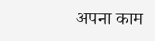अपना काम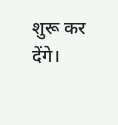शुरू कर देंगे।